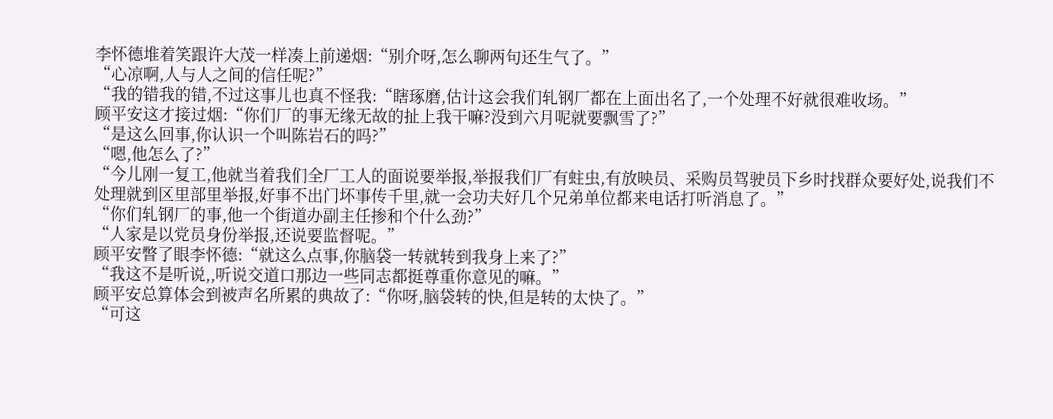李怀德堆着笑跟许大茂一样凑上前递烟:“别介呀,怎么聊两句还生气了。”
“心凉啊,人与人之间的信任呢?”
“我的错我的错,不过这事儿也真不怪我:“瞎琢磨,估计这会我们轧钢厂都在上面出名了,一个处理不好就很难收场。”
顾平安这才接过烟:“你们厂的事无缘无故的扯上我干嘛?没到六月呢就要飘雪了?”
“是这么回事,你认识一个叫陈岩石的吗?”
“嗯,他怎么了?”
“今儿刚一复工,他就当着我们全厂工人的面说要举报,举报我们厂有蛀虫,有放映员、采购员驾驶员下乡时找群众要好处,说我们不处理就到区里部里举报,好事不出门坏事传千里,就一会功夫好几个兄弟单位都来电话打听消息了。”
“你们轧钢厂的事,他一个街道办副主任掺和个什么劲?”
“人家是以党员身份举报,还说要监督呢。”
顾平安瞥了眼李怀德:“就这么点事,你脑袋一转就转到我身上来了?”
“我这不是听说,,听说交道口那边一些同志都挺尊重你意见的嘛。”
顾平安总算体会到被声名所累的典故了:“你呀,脑袋转的快,但是转的太快了。”
“可这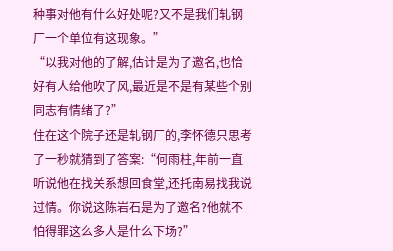种事对他有什么好处呢?又不是我们轧钢厂一个单位有这现象。”
“以我对他的了解,估计是为了邀名,也恰好有人给他吹了风,最近是不是有某些个别同志有情绪了?”
住在这个院子还是轧钢厂的,李怀德只思考了一秒就猜到了答案:“何雨柱,年前一直听说他在找关系想回食堂,还托南易找我说过情。你说这陈岩石是为了邀名?他就不怕得罪这么多人是什么下场?”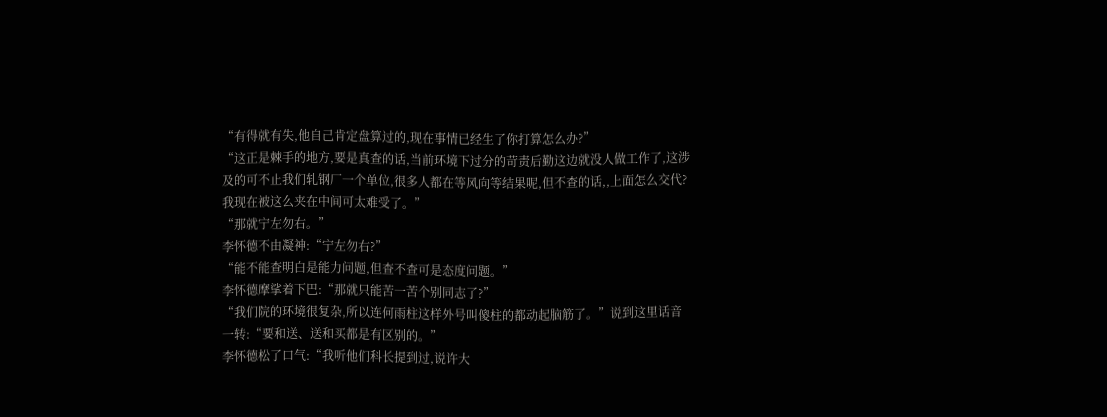“有得就有失,他自己肯定盘算过的,现在事情已经生了你打算怎么办?”
“这正是棘手的地方,要是真查的话,当前环境下过分的苛责后勤这边就没人做工作了,这涉及的可不止我们轧钢厂一个单位,很多人都在等风向等结果呢,但不查的话,,上面怎么交代?我现在被这么夹在中间可太难受了。”
“那就宁左勿右。”
李怀德不由凝神:“宁左勿右?”
“能不能查明白是能力问题,但查不查可是态度问题。”
李怀德摩挲着下巴:“那就只能苦一苦个别同志了?”
“我们院的环境很复杂,所以连何雨柱这样外号叫傻柱的都动起脑筋了。”说到这里话音一转:“要和送、送和买都是有区别的。”
李怀德松了口气:“我听他们科长提到过,说许大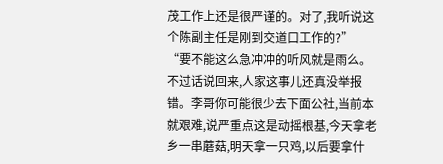茂工作上还是很严谨的。对了,我听说这个陈副主任是刚到交道口工作的?”
“要不能这么急冲冲的听风就是雨么。不过话说回来,人家这事儿还真没举报错。李哥你可能很少去下面公社,当前本就艰难,说严重点这是动摇根基,今天拿老乡一串蘑菇,明天拿一只鸡,以后要拿什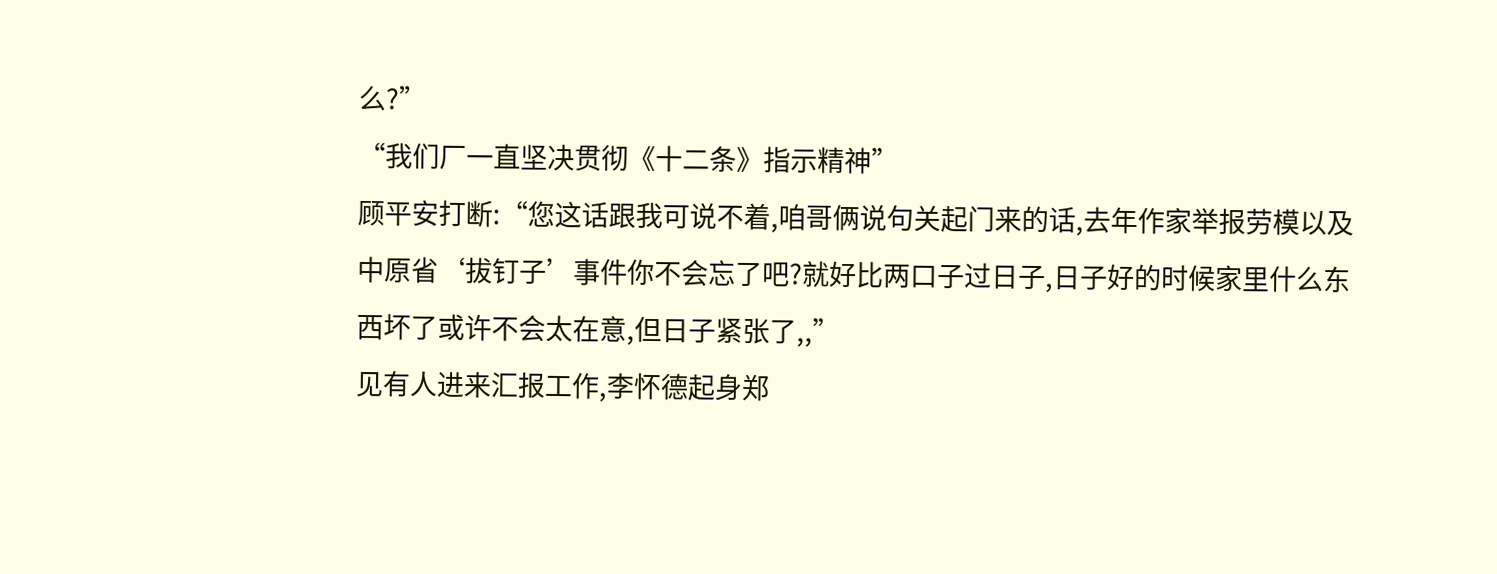么?”
“我们厂一直坚决贯彻《十二条》指示精神”
顾平安打断:“您这话跟我可说不着,咱哥俩说句关起门来的话,去年作家举报劳模以及中原省‘拔钉子’事件你不会忘了吧?就好比两口子过日子,日子好的时候家里什么东西坏了或许不会太在意,但日子紧张了,,”
见有人进来汇报工作,李怀德起身郑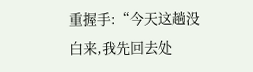重握手:“今天这趟没白来,我先回去处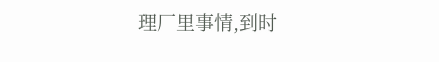理厂里事情,到时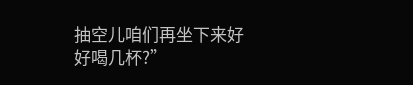抽空儿咱们再坐下来好好喝几杯?”